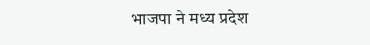भाजपा ने मध्य प्रदेश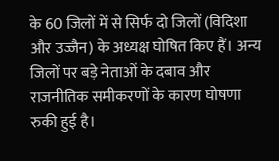के 60 जिलों में से सिर्फ दो जिलों (विदिशा और उज्जैन) के अध्यक्ष घोषित किए हैं। अन्य जिलों पर बड़े नेताओं के दबाव और राजनीतिक समीकरणों के कारण घोषणा रुकी हुई है।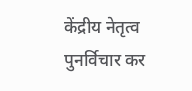केंद्रीय नेतृत्व पुनर्विचार कर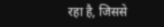रहा है, जिससे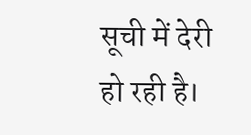सूची में देरी हो रही है।